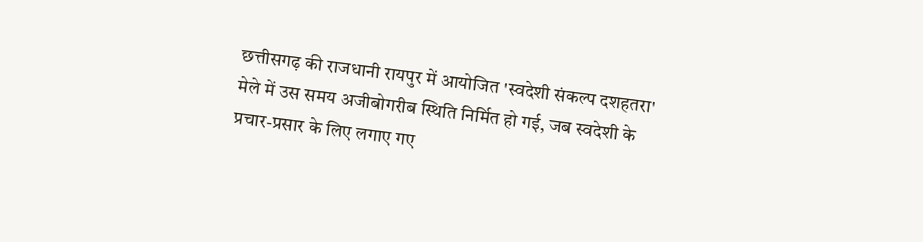छत्तीसगढ़ की राजधानी रायपुर में आयोजित 'स्वदेशी संकल्प दशहतरा' मेले में उस समय अजीबोगरीब स्थिति निर्मित हो गई, जब स्वदेशी के प्रचार-प्रसार के लिए लगाए गए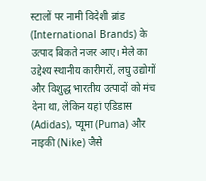स्टालों पर नामी विदेशी ब्रांड (International Brands) के उत्पाद बिकते नजर आए। मेले का उद्देश्य स्थानीय कारीगरों, लघु उद्योगों और विशुद्ध भारतीय उत्पादों को मंच देना था, लेकिन यहां एडिडास (Adidas), प्यूमा (Puma) और नाइकी (Nike) जैसे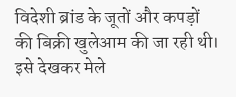विदेशी ब्रांड के जूतों और कपड़ों की बिक्री खुलेआम की जा रही थी। इसे देखकर मेले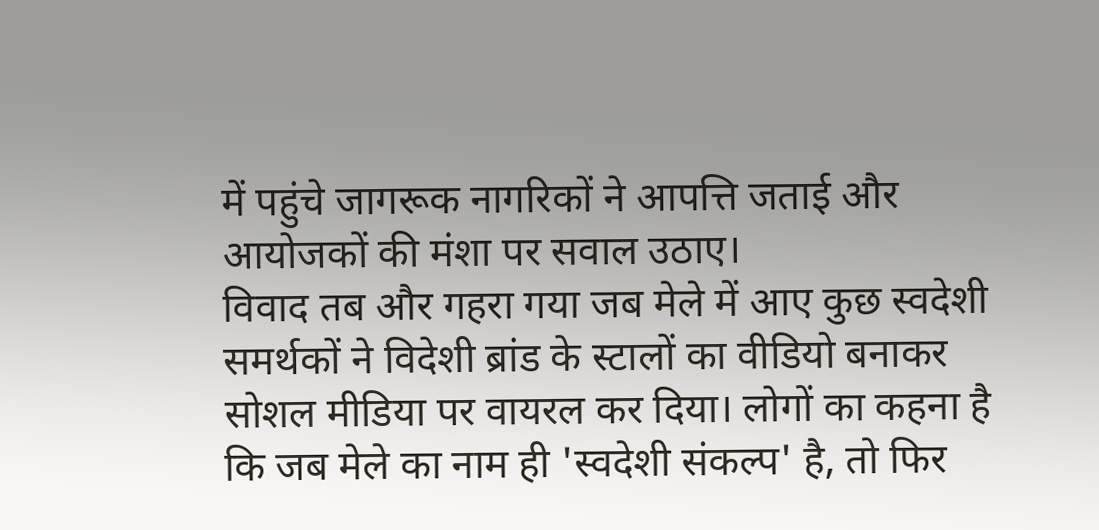में पहुंचे जागरूक नागरिकों ने आपत्ति जताई और आयोजकों की मंशा पर सवाल उठाए।
विवाद तब और गहरा गया जब मेले में आए कुछ स्वदेशी समर्थकों ने विदेशी ब्रांड के स्टालों का वीडियो बनाकर सोशल मीडिया पर वायरल कर दिया। लोगों का कहना है कि जब मेले का नाम ही 'स्वदेशी संकल्प' है, तो फिर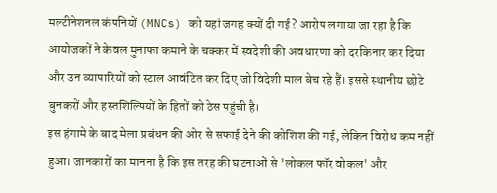मल्टीनेशनल कंपनियों (MNCs) को यहां जगह क्यों दी गई? आरोप लगाया जा रहा है कि आयोजकों ने केवल मुनाफा कमाने के चक्कर में स्वदेशी की अवधारणा को दरकिनार कर दिया और उन व्यापारियों को स्टाल आवंटित कर दिए जो विदेशी माल बेच रहे हैं। इससे स्थानीय छोटे बुनकरों और हस्तशिल्पियों के हितों को ठेस पहुंची है।
इस हंगामे के बाद मेला प्रबंधन की ओर से सफाई देने की कोशिश की गई, लेकिन विरोध कम नहीं हुआ। जानकारों का मानना है कि इस तरह की घटनाओं से 'लोकल फॉर वोकल' और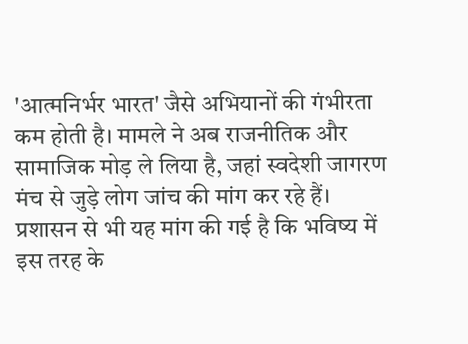'आत्मनिर्भर भारत' जैसे अभियानों की गंभीरता कम होती है। मामले ने अब राजनीतिक और सामाजिक मोड़ ले लिया है, जहां स्वदेशी जागरण मंच से जुड़े लोग जांच की मांग कर रहे हैं। प्रशासन से भी यह मांग की गई है कि भविष्य में इस तरह के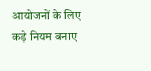आयोजनों के लिए कड़े नियम बनाए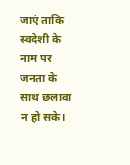जाएं ताकि स्वदेशी के नाम पर जनता के साथ छलावा न हो सके।